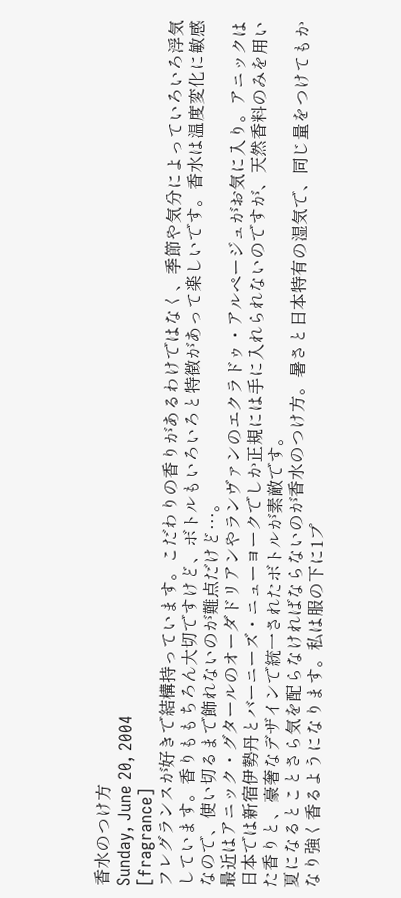香水のつけ方
Sunday, June 20, 2004
[fragrance]
フレグランスが好きで結構持っています。こだわりの香りがあるわけではなく、季節や気分によっていろいろ浮気しています。香りももちろん大切ですけど、ボトルもいろいろと特徴があって楽しいです。香水は温度変化に敏感なので、使い切るまで飾れないのが難点だけど…。
最近はアニック・グタールのオーダドリアンやランヴァンのエクラドゥ・アルページュがお気に入り。アニックは日本では新宿伊勢丹とバーニーズ・ニューヨークでしか正規には手に入れられないのですが、天然香料のみを用いた香りと、豪奢なデザインで統一されたボトルが素敵です。
夏になるとことさら気を配らなければならないのが香水のつけ方。暑さと日本特有の湿気で、同じ量をつけてもかなり強く香るようになります。私は服の下に1プ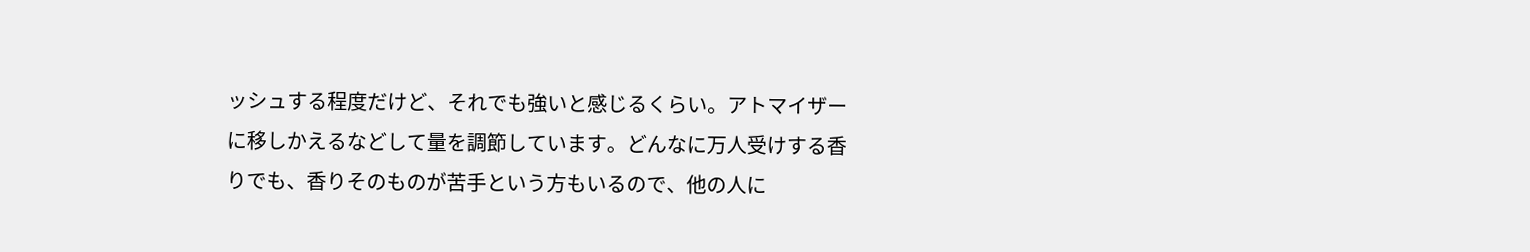ッシュする程度だけど、それでも強いと感じるくらい。アトマイザーに移しかえるなどして量を調節しています。どんなに万人受けする香りでも、香りそのものが苦手という方もいるので、他の人に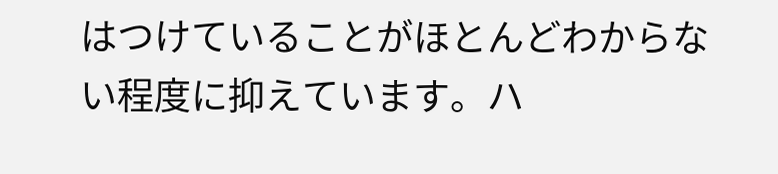はつけていることがほとんどわからない程度に抑えています。ハ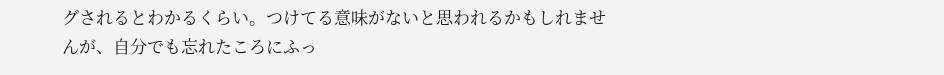グされるとわかるくらい。つけてる意味がないと思われるかもしれませんが、自分でも忘れたころにふっ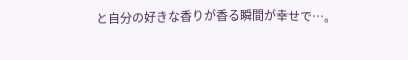と自分の好きな香りが香る瞬間が幸せで…。